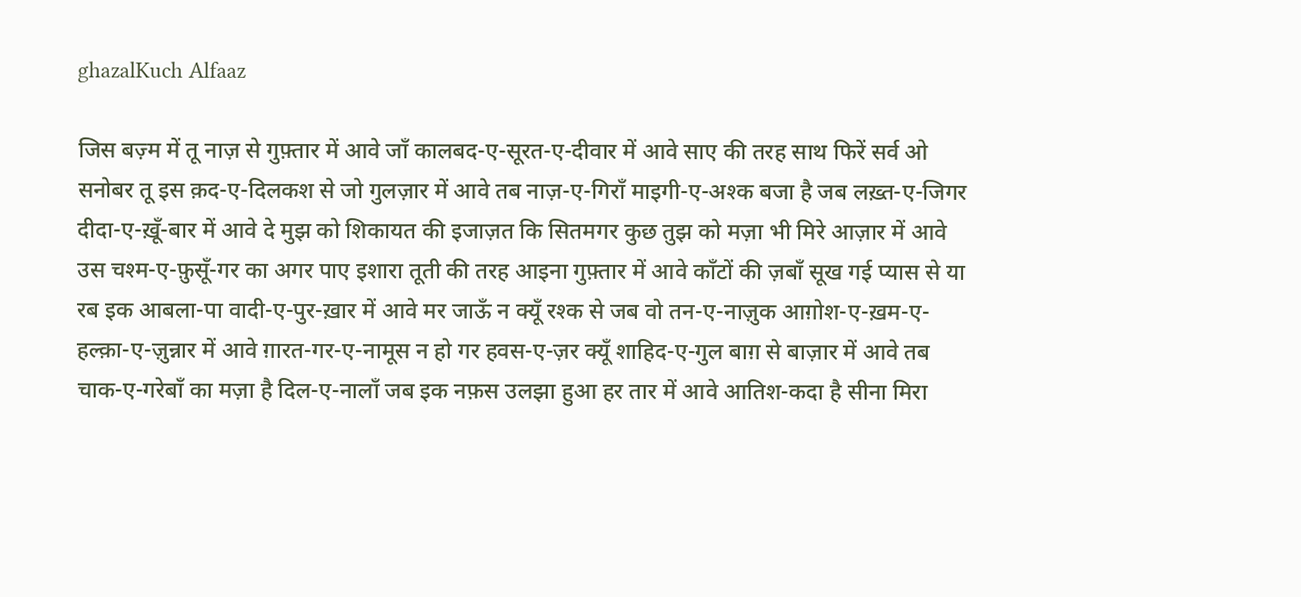ghazalKuch Alfaaz

जिस बज़्म में तू नाज़ से गुफ़्तार में आवे जाँ कालबद-ए-सूरत-ए-दीवार में आवे साए की तरह साथ फिरें सर्व ओ सनोबर तू इस क़द-ए-दिलकश से जो गुलज़ार में आवे तब नाज़-ए-गिराँ माइगी-ए-अश्क बजा है जब लख़्त-ए-जिगर दीदा-ए-ख़ूँ-बार में आवे दे मुझ को शिकायत की इजाज़त कि सितमगर कुछ तुझ को मज़ा भी मिरे आज़ार में आवे उस चश्म-ए-फ़ुसूँ-गर का अगर पाए इशारा तूती की तरह आइना गुफ़्तार में आवे काँटों की ज़बाँ सूख गई प्यास से या रब इक आबला-पा वादी-ए-पुर-ख़ार में आवे मर जाऊँ न क्यूँ रश्क से जब वो तन-ए-नाज़ुक आग़ोश-ए-ख़म-ए-हल्क़ा-ए-ज़ुन्नार में आवे ग़ारत-गर-ए-नामूस न हो गर हवस-ए-ज़र क्यूँ शाहिद-ए-गुल बाग़ से बाज़ार में आवे तब चाक-ए-गरेबाँ का मज़ा है दिल-ए-नालाँ जब इक नफ़स उलझा हुआ हर तार में आवे आतिश-कदा है सीना मिरा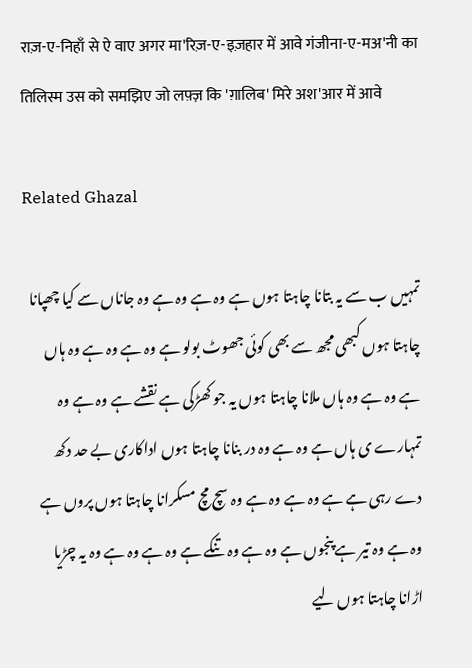राज़-ए-निहाँ से ऐ वाए अगर मा'रिज़-ए-इज़हार में आवे गंजीना-ए-मअ'नी का तिलिस्म उस को समझिए जो लफ़्ज़ कि 'ग़ालिब' मिरे अश'आर में आवे

Related Ghazal

تمہیں ب سے یہ بتانا چاہتا ہوں ہے وہ ہے وہ ہے وہ جاناں سے کیا چھپانا چاہتا ہوں کبھی مجھ سے بھی کوئی جھوٹ بولو ہے وہ ہے وہ ہے وہ ہاں ہے وہ ہے وہ ہاں ملانا چاہتا ہوں یہ جو کھڑکی ہے نقشے ہے وہ ہے وہ تمہارے ی ہاں ہے وہ ہے وہ در بنانا چاہتا ہوں اداکاری بے حد دکھ دے رہی ہے ہے وہ ہے وہ ہے وہ سچ مچ مسکرانا چاہتا ہوں پروں ہے وہ ہے وہ تیر ہے پنجوں ہے وہ ہے وہ تنکے ہے وہ ہے وہ ہے وہ یہ چڑیا اڑانا چاہتا ہوں لیے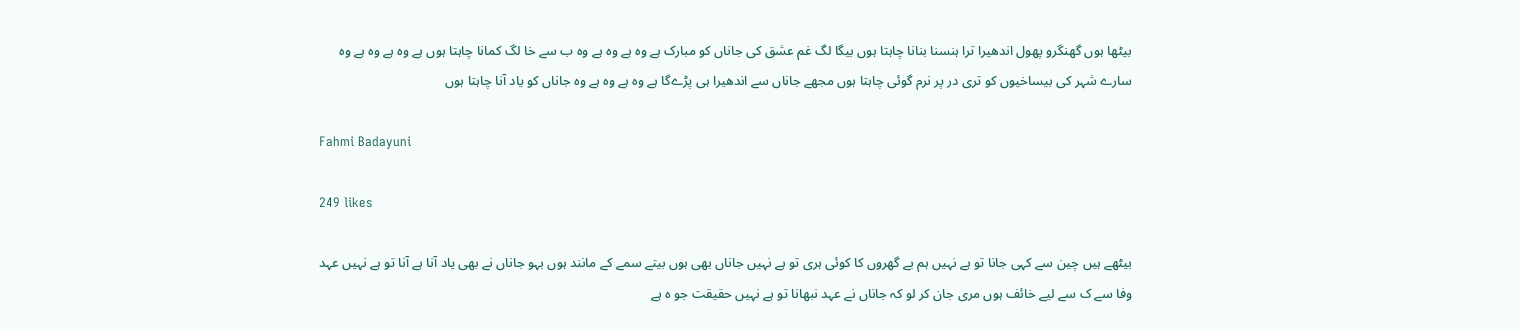بیٹھا ہوں گھنگرو پھول اندھیرا ترا ہنسنا بنانا چاہتا ہوں بیگا لگ غم عشق کی جاناں کو مبارک ہے وہ ہے وہ ہے وہ ب سے خا لگ کمانا چاہتا ہوں ہے وہ ہے وہ ہے وہ سارے شہر کی بیساخیوں کو تری در پر نرم گوئی چاہتا ہوں مجھے جاناں سے اندھیرا ہی پڑےگا ہے وہ ہے وہ ہے وہ جاناں کو یاد آنا چاہتا ہوں

Fahmi Badayuni

249 likes

بیٹھے ہیں چین سے کہی جانا تو ہے نہیں ہم بے گھروں کا کوئی ہری تو ہے نہیں جاناں بھی ہوں بیتے سمے کے مانند ہوں بہو جاناں نے بھی یاد آنا ہے آنا تو ہے نہیں عہد وفا سے ک سے لیے خائف ہوں مری جان کر لو کہ جاناں نے عہد نبھانا تو ہے نہیں حقیقت جو ہ ہے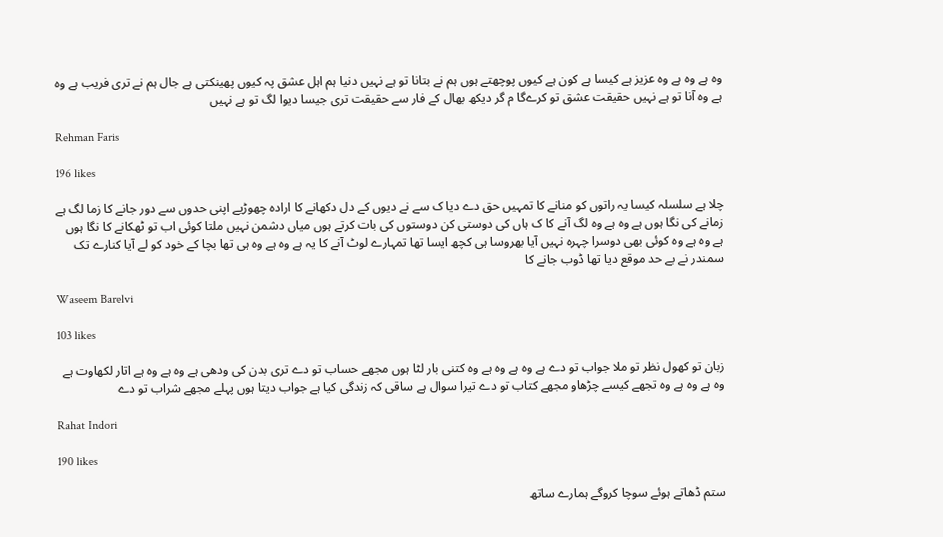وہ ہے وہ ہے وہ عزیز ہے کیسا ہے کون ہے کیوں پوچھتے ہوں ہم نے بتانا تو ہے نہیں دنیا ہم اہل عشق پہ کیوں پھینکتی ہے جال ہم نے تری فریب ہے وہ ہے وہ آنا تو ہے نہیں حقیقت عشق تو کرےگا م گر دیکھ بھال کے فار سے حقیقت تری جیسا دیوا لگ تو ہے نہیں

Rehman Faris

196 likes

چلا ہے سلسلہ کیسا یہ راتوں کو منانے کا تمہیں حق دے دیا ک سے نے دیوں کے دل دکھانے کا ارادہ چھوڑیے اپنی حدوں سے دور جانے کا زما لگ ہے زمانے کی نگا ہوں ہے وہ ہے وہ لگ آنے کا ک ہاں کی دوستی کن دوستوں کی بات کرتے ہوں میاں دشمن نہیں ملتا کوئی اب تو ٹھکانے کا نگا ہوں ہے وہ ہے وہ کوئی بھی دوسرا چہرہ نہیں آیا بھروسا ہی کچھ ایسا تھا تمہارے لوٹ آنے کا یہ ہے وہ ہے وہ ہی تھا بچا کے خود کو لے آیا کنارے تک سمندر نے بے حد موقع دیا تھا ڈوب جانے کا

Waseem Barelvi

103 likes

زبان تو کھول نظر تو ملا جواب تو دے ہے وہ ہے وہ ہے وہ کتنی بار لٹا ہوں مجھے حساب تو دے تری بدن کی ودھی ہے وہ ہے وہ ہے اتار لکھاوت ہے وہ ہے وہ ہے وہ تجھے کیسے چڑھاو مجھے کتاب تو دے تیرا سوال ہے ساقی کہ زندگی کیا ہے جواب دیتا ہوں پہلے مجھے شراب تو دے

Rahat Indori

190 likes

ستم ڈھاتے ہوئے سوچا کروگے ہمارے ساتھ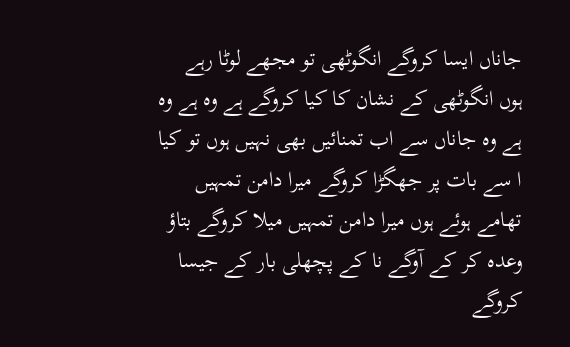جاناں ایسا کروگے انگوٹھی تو مجھے لوٹا رہے ہوں انگوٹھی کے نشان کا کیا کروگے ہے وہ ہے وہ ہے وہ جاناں سے اب تمنائیں بھی نہیں ہوں تو کیا ا سے بات پر جھگڑا کروگے میرا دامن تمہیں تھامے ہوئے ہوں میرا دامن تمہیں میلا کروگے بتاؤ وعدہ کر کے آوگے نا کے پچھلی بار کے جیسا کروگے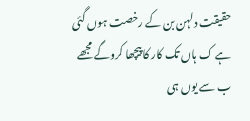حقیقت دلہن بن کے رخصت ہوں گئی ہے ک ہاں تک کار کا پیچھا کروگے مجھے ب سے یوں ہی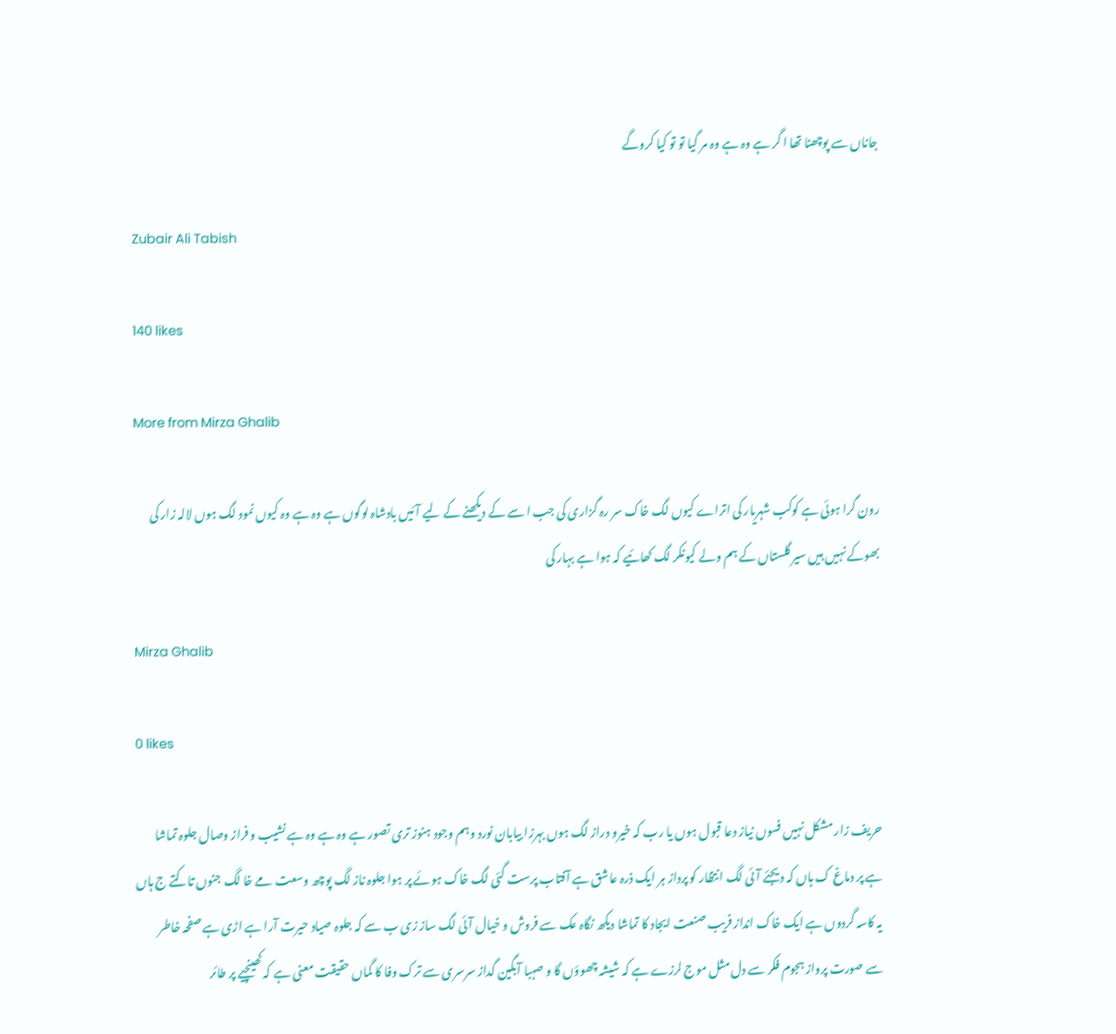جاناں سے پوچھنا تھا ا گر ہے وہ ہے وہ مر گیا تو تو کیا کروگے

Zubair Ali Tabish

140 likes

More from Mirza Ghalib

رون گرا ہوئی ہے کوکب شہریار کی اتراے کیوں لگ خاک سر رہ گزاری کی جب ا سے کے دیکھنے کے لیے آئیں بادشاہ لوگوں ہے وہ ہے وہ کیوں نمود لگ ہوں لالہ زار کی بھوکے نہیں ہیں سیر گلستاں کے ہم ولے کیونکر لگ کھائیے کہ ہوا ہے بہار کی

Mirza Ghalib

0 likes

حریف زار مشکل نہیں فسوں نیاز دعا قبول ہوں یا رب کہ خیرو دراز لگ ہوں بہرزا بیابان نورد وہم وجود ہنوز تری تصور ہے وہ ہے وہ ہے نشیب و فراز وصال جلوہ تماشا ہے پر دماغ ک ہاں کہ دیجئے آئی لگ انتظار کو پرداز ہر ایک ذرہ عاشق ہے آفتاب پرست گئی لگ خاک ہوئے پر ہوا جلوہ ناز لگ پوچھ وسعت مے خا لگ جنوں تاکتے ج ہاں یہ کاسہ گردوں ہے ایک خاک انداز فریب صنعت ایجاد کا تماشا دیکھ نگاہ عک سے فروش و خیال آئی لگ ساز زی ب سے کہ جلوہ صیاد حیرت آرا ہے اڑی ہے صفحہ خاطر سے صورت پرواز ہجوم فکر سے دل مثل موج لرزے ہے کہ شیشہ چھوؤں گا و صہبا آبگین گداز سرسری سے ترک وفا کا گماں حقیقت معنی ہے کہ کھینچیے پر طائر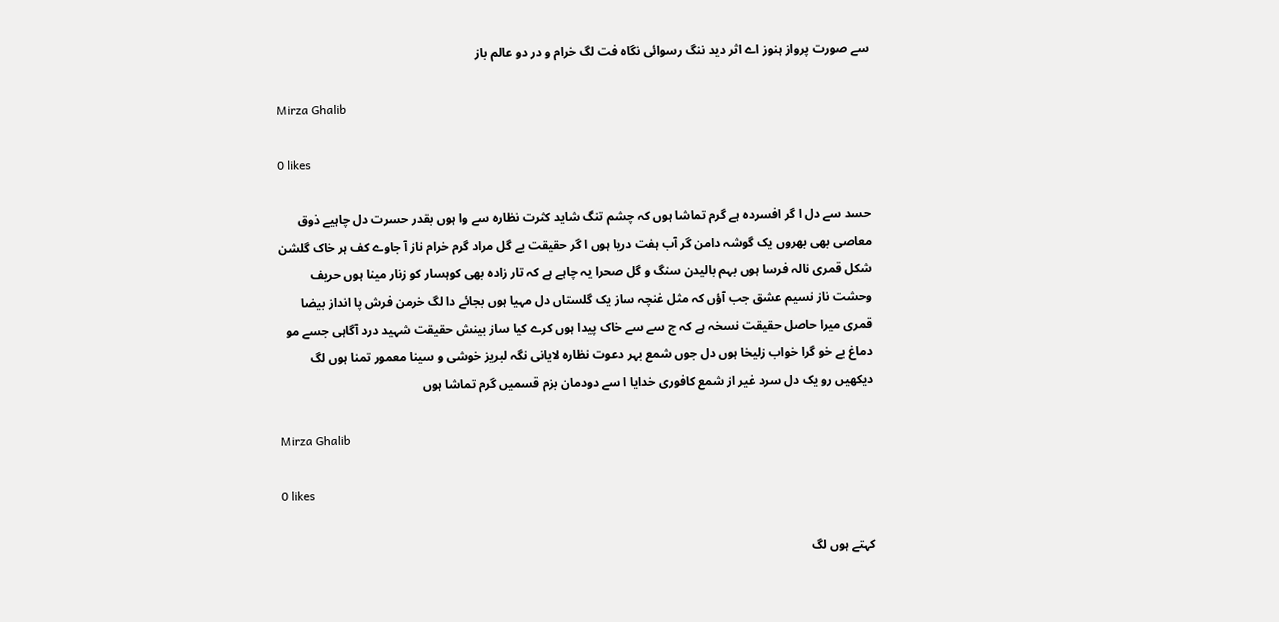سے صورت پرواز ہنوز اے اثر دید ننگ رسوائی نگاہ فت لگ خرام و در دو عالم باز

Mirza Ghalib

0 likes

حسد سے دل ا گر افسردہ ہے گرم تماشا ہوں کہ چشم تنگ شاید کثرت نظارہ سے وا ہوں بقدر حسرت دل چاہیے ذوق معاصی بھی بھروں یک گوشہ دامن گر آب ہفت دریا ہوں ا گر حقیقت بے گل مراد گرم خرام ناز آ جاوے کف ہر خاک گلشن شکل قمری نالہ فرسا ہوں بہم بالیدن سنگ و گل صحرا یہ چاہے ہے کہ تار زادہ بھی کوہسار کو زنار مینا ہوں حریف وحشت ناز نسیم عشق جب آؤں کہ مثل غنچہ ساز یک گلستاں دل مہیا ہوں بجائے دا لگ خرمن فرش پا انداز بیضا قمری میرا حاصل حقیقت نسخہ ہے کہ ج سے سے خاک پیدا ہوں کرے کیا ساز بینش حقیقت شہید درد آگاہی جسے مو دماغ بے خو گرا خواب زلیخا ہوں دل جوں شمع بہر دعوت نظارہ لایانی نگہ لبریز خوشی و سینا معمور تمنا ہوں لگ دیکھیں رو یک دل سرد غیر از شمع کافوری خدایا ا سے دودمان بزم قسمیں گرم تماشا ہوں

Mirza Ghalib

0 likes

کہتے ہوں لگ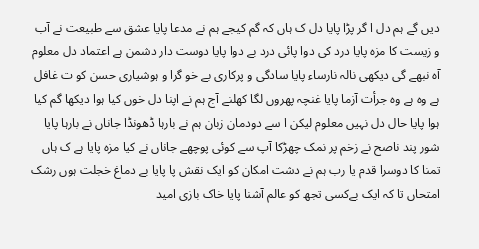دیں گے ہم دل ا گر پڑا پایا دل ک ہاں کہ گم کیجے ہم نے مدعا پایا عشق سے طبیعت نے آب و زیست کا مزہ پایا درد کی دوا پائی درد بے دوا پایا دوست دار دشمن ہے اعتماد دل معلوم آہ نبھے گی دیکھی نالہ نارساء پایا سادگی و پرکاری بے خو گرا و ہوشیاری حسن کو ت غافل ہے وہ ہے وہ جرأت آزما پایا غنچہ پھروں لگا کھلنے آج ہم نے اپنا دل خوں کیا ہوا دیکھا گم کیا ہوا پایا حال دل نہیں معلوم لیکن ا سے دودمان زبان ہم نے بارہا ڈھونڈا جاناں نے بارہا پایا شور پند ناصح نے زخم پر نمک چھڑکا آپ سے کوئی پوچھے جاناں نے کیا مزہ پایا ہے ک ہاں تمنا کا دوسرا قدم یا رب ہم نے دشت امکان کو ایک نقش پا پایا بے دماغ خجلت ہوں رشک امتحاں تا کہ ایک بےکسی تجھ کو عالم آشنا پایا خاک بازی امید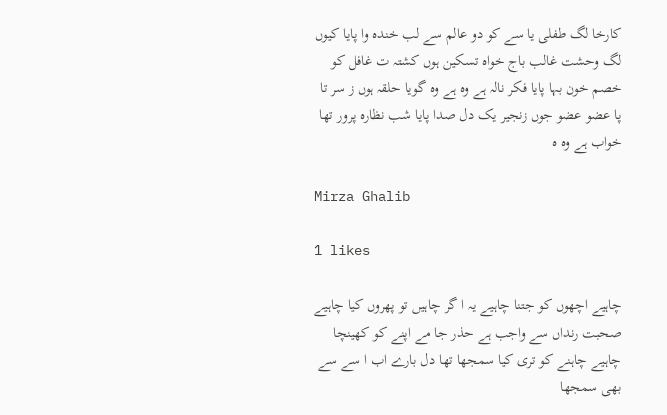کارخا لگ طفلی یا سے کو دو عالم سے لب خندہ وا پایا کیوں لگ وحشت غالب باج خواہ تسکین ہوں کشتہ ت غافل کو خصم خون بہا پایا فکر نالہ ہے وہ ہے وہ گویا حلقہ ہوں ز سر تا پا عضو عضو جوں زنجیر یک دل صدا پایا شب نظارہ پرور تھا خواب ہے وہ ہ

Mirza Ghalib

1 likes

چاہیے اچھوں کو جتنا چاہیے یہ ا گر چاہیں تو پھروں کیا چاہیے صحبت رنداں سے واجب ہے حذر جا مے اپنے کو کھینچا چاہیے چاہنے کو تری کیا سمجھا تھا دل بارے اب ا سے سے بھی سمجھا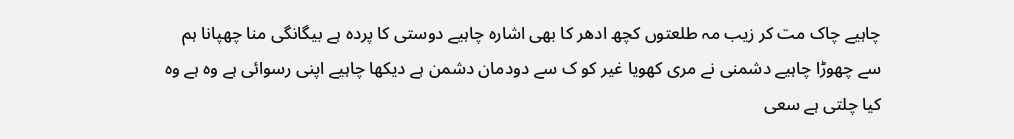چاہیے چاک مت کر زیب مہ طلعتوں کچھ ادھر کا بھی اشارہ چاہیے دوستی کا پردہ ہے بیگانگی منا چھپانا ہم سے چھوڑا چاہیے دشمنی نے مری کھویا غیر کو ک سے دودمان دشمن ہے دیکھا چاہیے اپنی رسوائی ہے وہ ہے وہ کیا چلتی ہے سعی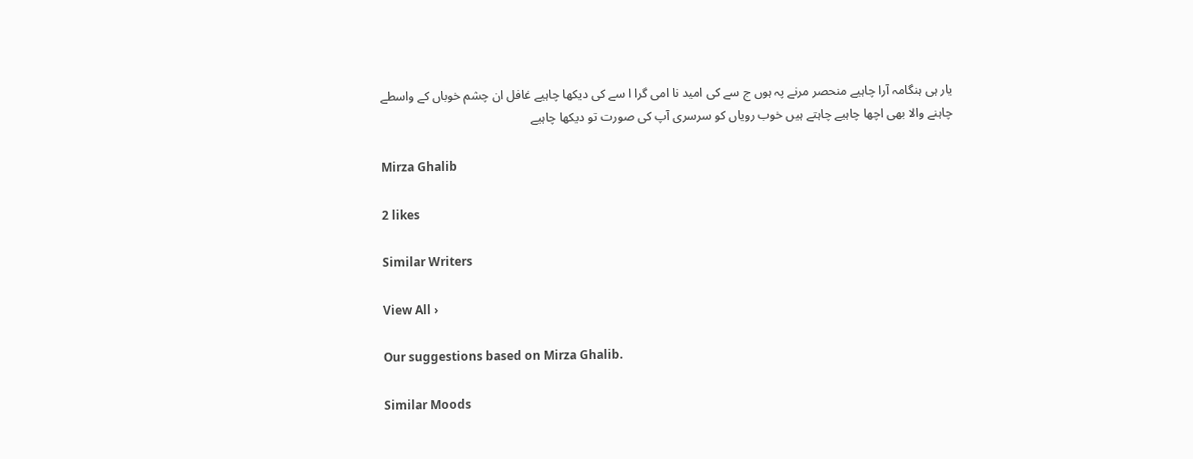یار ہی ہنگامہ آرا چاہیے منحصر مرنے پہ ہوں ج سے کی امید نا امی گرا ا سے کی دیکھا چاہیے غافل ان چشم خوباں کے واسطے چاہنے والا بھی اچھا چاہیے چاہتے ہیں خوب رویاں کو سرسری آپ کی صورت تو دیکھا چاہیے

Mirza Ghalib

2 likes

Similar Writers

View All ›

Our suggestions based on Mirza Ghalib.

Similar Moods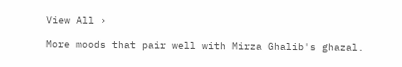View All ›

More moods that pair well with Mirza Ghalib's ghazal.